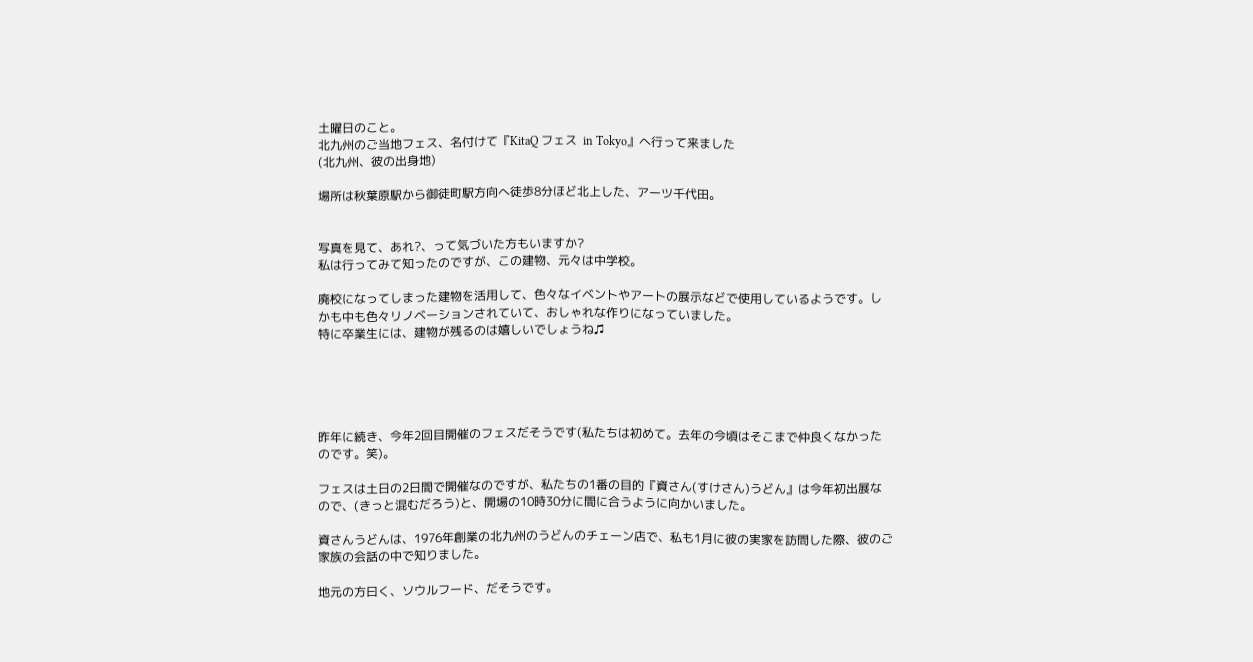土曜日のこと。
北九州のご当地フェス、名付けて『KitaQ フェス  in Tokyo』へ行って来ました
(北九州、彼の出身地)

場所は秋葉原駅から御徒町駅方向へ徒歩8分ほど北上した、アーツ千代田。


写真を見て、あれ?、って気づいた方もいますか?
私は行ってみて知ったのですが、この建物、元々は中学校。

廃校になってしまった建物を活用して、色々なイベントやアートの展示などで使用しているようです。しかも中も色々リノベーションされていて、おしゃれな作りになっていました。
特に卒業生には、建物が残るのは嬉しいでしょうね♫





昨年に続き、今年2回目開催のフェスだそうです(私たちは初めて。去年の今頃はそこまで仲良くなかったのです。笑)。

フェスは土日の2日間で開催なのですが、私たちの1番の目的『資さん(すけさん)うどん』は今年初出展なので、(きっと混むだろう)と、開場の10時30分に間に合うように向かいました。

資さんうどんは、1976年創業の北九州のうどんのチェーン店で、私も1月に彼の実家を訪問した際、彼のご家族の会話の中で知りました。

地元の方曰く、ソウルフード、だそうです。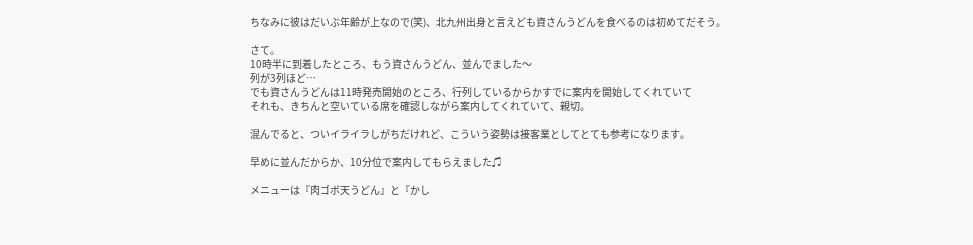ちなみに彼はだいぶ年齢が上なので(笑)、北九州出身と言えども資さんうどんを食べるのは初めてだそう。

さて。
10時半に到着したところ、もう資さんうどん、並んでました〜
列が3列ほど…
でも資さんうどんは11時発売開始のところ、行列しているからかすでに案内を開始してくれていて
それも、きちんと空いている席を確認しながら案内してくれていて、親切。

混んでると、ついイライラしがちだけれど、こういう姿勢は接客業としてとても参考になります。

早めに並んだからか、10分位で案内してもらえました♫

メニューは『肉ゴボ天うどん』と『かし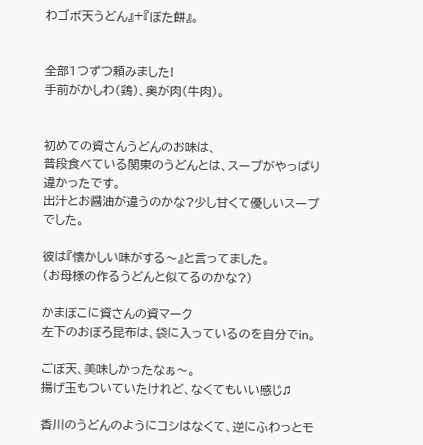わゴボ天うどん』+『ぼた餅』。


全部1つずつ頼みました!
手前がかしわ(鶏)、奥が肉(牛肉)。


初めての資さんうどんのお味は、
普段食べている関東のうどんとは、スープがやっぱり違かったです。
出汁とお醤油が違うのかな?少し甘くて優しいスープでした。

彼は『懐かしい味がする〜』と言ってました。
(お母様の作るうどんと似てるのかな?)

かまぼこに資さんの資マーク
左下のおぼろ昆布は、袋に入っているのを自分でin。

ごぼ天、美味しかったなぁ〜。
揚げ玉もついていたけれど、なくてもいい感じ♫

香川のうどんのようにコシはなくて、逆にふわっとモ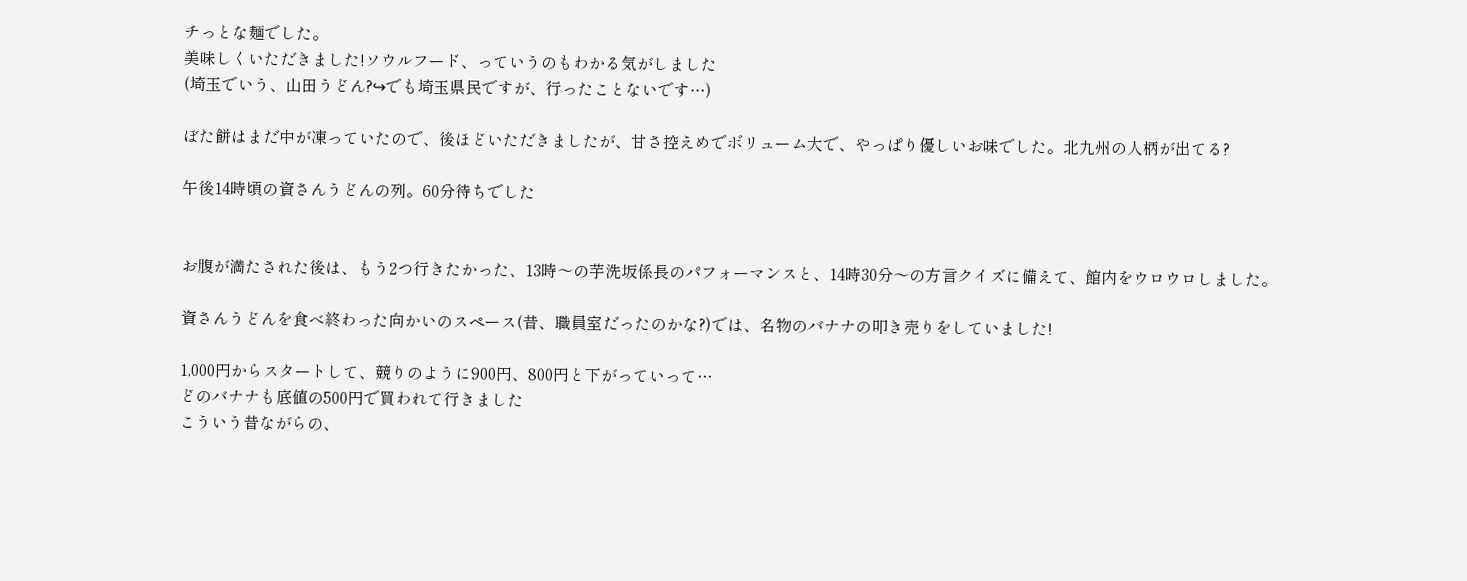チっとな麺でした。
美味しくいただきました!ソウルフード、っていうのもわかる気がしました
(埼玉でいう、山田うどん?↪でも埼玉県民ですが、行ったことないです…)

ぼた餅はまだ中が凍っていたので、後ほどいただきましたが、甘さ控えめでボリューム大で、やっぱり優しいお味でした。北九州の人柄が出てる?

午後14時頃の資さんうどんの列。60分待ちでした


お腹が満たされた後は、もう2つ行きたかった、13時〜の芋洗坂係長のパフォーマンスと、14時30分〜の方言クイズに備えて、館内をウロウロしました。

資さんうどんを食べ終わった向かいのスペース(昔、職員室だったのかな?)では、名物のバナナの叩き売りをしていました!

1,000円からスタートして、競りのように900円、800円と下がっていって…
どのバナナも底値の500円で買われて行きました
こういう昔ながらの、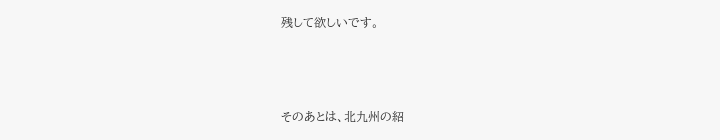残して欲しいです。



そのあとは、北九州の紹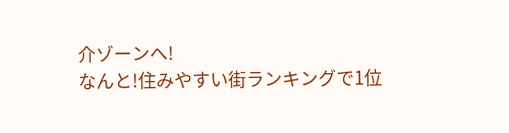介ゾーンへ!
なんと!住みやすい街ランキングで1位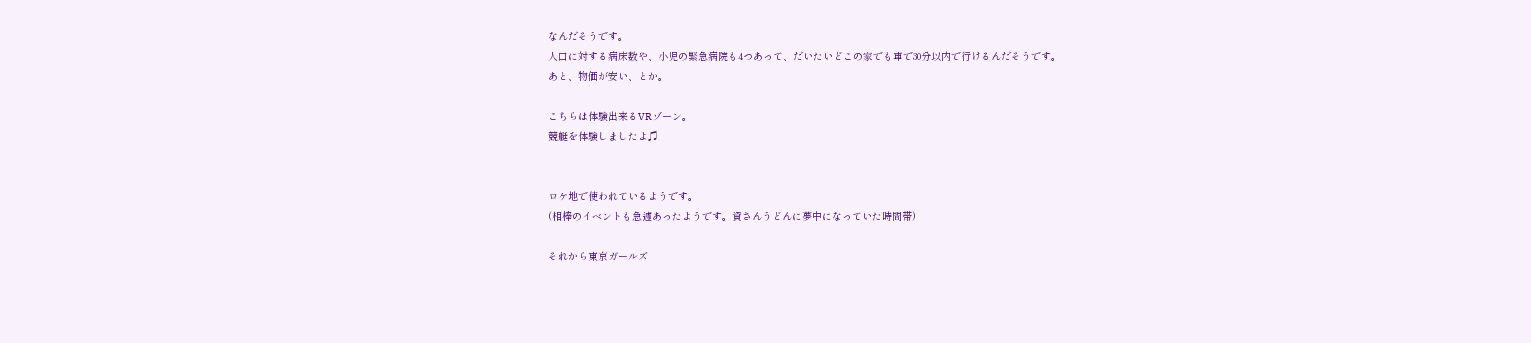なんだそうです。
人口に対する病床数や、小児の緊急病院も4つあって、だいたいどこの家でも車で30分以内で行けるんだそうです。
あと、物価が安い、とか。

こちらは体験出来るVRゾーン。
競艇を体験しましたよ♫


ロケ地で使われているようです。
(相棒のイベントも急遽あったようです。資さんうどんに夢中になっていた時間帯)

それから東京ガールズ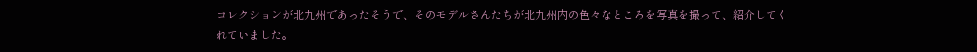コレクションが北九州であったそうで、そのモデルさんたちが北九州内の色々なところを写真を撮って、紹介してくれていました。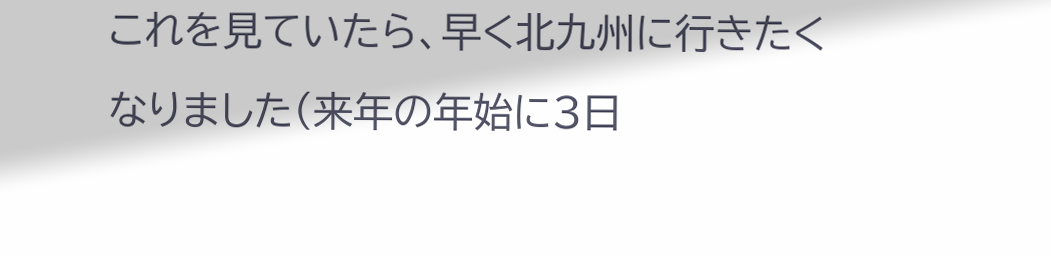これを見ていたら、早く北九州に行きたくなりました(来年の年始に3日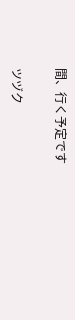間、行く予定です

ツヅク